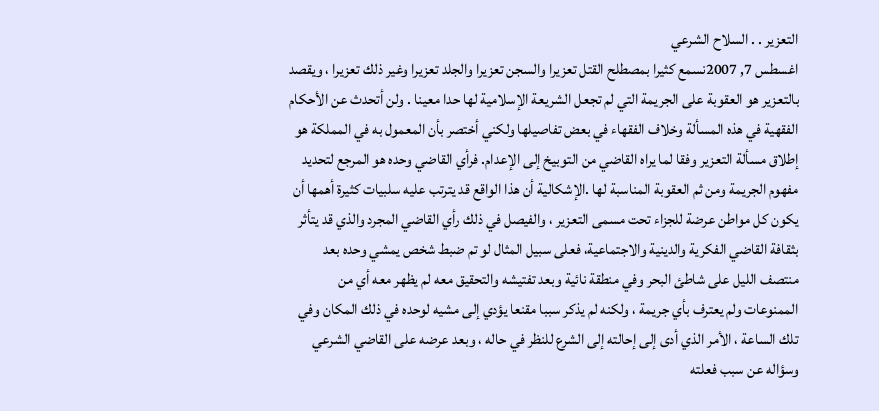التعزير . . السلاح الشرعي
اغسطس 7, 2007نسمع كثيرا بمصطلح القتل تعزيرا والسجن تعزيرا والجلد تعزيرا وغير ذلك تعزيرا ، ويقصد بالتعزير هو العقوبة على الجريمة التي لم تجعل الشريعة الإسلامية لها حدا معينا . ولن أتحدث عن الأحكام الفقهية في هذه المسألة وخلاف الفقهاء في بعض تفاصيلها ولكني أختصر بأن المعمول به في المملكة هو إطلاق مسألة التعزير وفقا لما يراه القاضي من التوبيخ إلى الإعدام. فرأي القاضي وحده هو المرجع لتحديد مفهوم الجريمة ومن ثم العقوبة المناسبة لها .الإشكالية أن هذا الواقع قد يترتب عليه سلبيات كثيرة أهمها أن يكون كل مواطن عرضة للجزاء تحت مسمى التعزير ، والفيصل في ذلك رأي القاضي المجرد والذي قد يتأثر بثقافة القاضي الفكرية والدينية والاجتماعية، فعلى سبيل المثال لو تم ضبط شخص يمشي وحده بعد منتصف الليل على شاطئ البحر وفي منطقة نائية وبعد تفتيشه والتحقيق معه لم يظهر معه أي من الممنوعات ولم يعترف بأي جريمة ، ولكنه لم يذكر سببا مقنعا يؤدي إلى مشيه لوحده في ذلك المكان وفي تلك الساعة ، الأمر الذي أدى إلى إحالته إلى الشرع للنظر في حاله ، وبعد عرضه على القاضي الشرعي وسؤاله عن سبب فعلته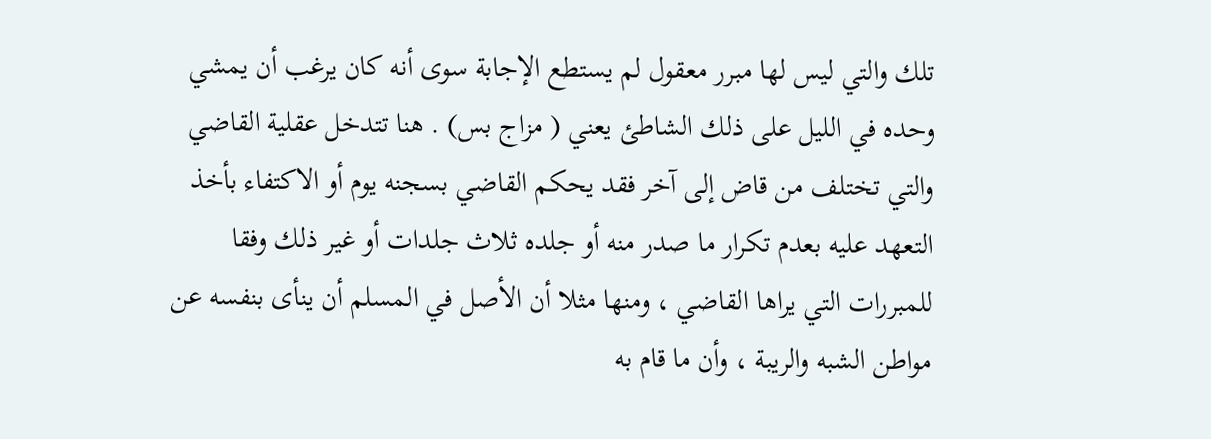تلك والتي ليس لها مبرر معقول لم يستطع الإجابة سوى أنه كان يرغب أن يمشي وحده في الليل على ذلك الشاطئ يعني ( مزاج بس) . هنا تتدخل عقلية القاضي والتي تختلف من قاض إلى آخر فقد يحكم القاضي بسجنه يوم أو الاكتفاء بأخذ التعهد عليه بعدم تكرار ما صدر منه أو جلده ثلاث جلدات أو غير ذلك وفقا للمبررات التي يراها القاضي ، ومنها مثلا أن الأصل في المسلم أن ينأى بنفسه عن مواطن الشبه والريبة ، وأن ما قام به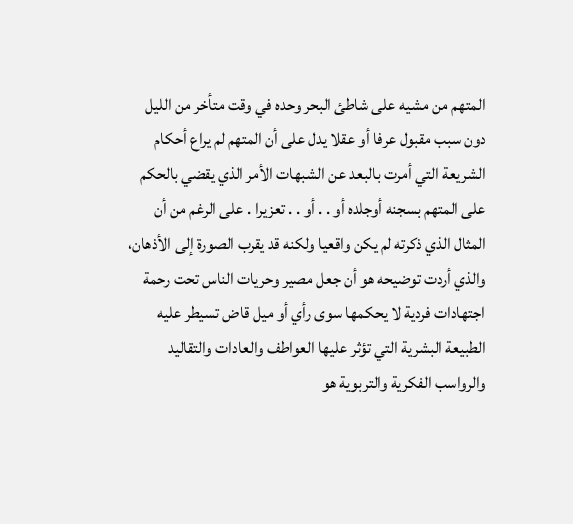المتهم من مشيه على شاطئ البحر وحده في وقت متأخر من الليل دون سبب مقبول عرفا أو عقلا يدل على أن المتهم لم يراع أحكام الشريعة التي أمرت بالبعد عن الشبهات الأمر الذي يقضي بالحكم على المتهم بسجنه أوجلده أو . . أو . . تعزيرا . على الرغم من أن المثال الذي ذكرته لم يكن واقعيا ولكنه قد يقرب الصورة إلى الأذهان، والذي أردت توضيحه هو أن جعل مصير وحريات الناس تحت رحمة اجتهادات فردية لا يحكمها سوى رأي أو ميل قاض تسيطر عليه الطبيعة البشرية التي تؤثر عليها العواطف والعادات والتقاليد والرواسب الفكرية والتربوية هو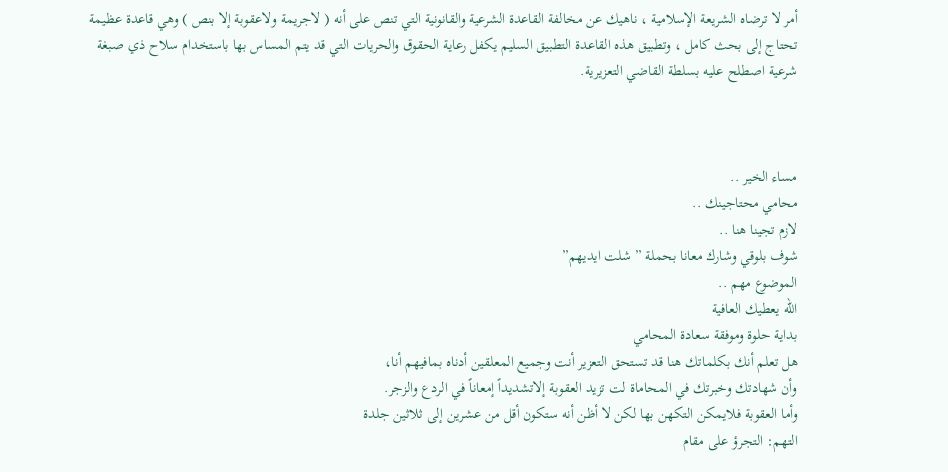أمر لا ترضاه الشريعة الإسلامية ، ناهيك عن مخالفة القاعدة الشرعية والقانونية التي تنص على أنه ( لاجريمة ولاعقوبة إلا بنص ) وهي قاعدة عظيمة تحتاج إلى بحث كامل ، وتطبيق هذه القاعدة التطبيق السليم يكفل رعاية الحقوق والحريات التي قد يتم المساس بها باستخدام سلاح ذي صبغة شرعية اصطلح عليه بسلطة القاضي التعزيرية.



مساء الخير ..
محامي محتاجينك ..
لازم تجينا هنا ..
شوف بلوقي وشارك معانا بحملة ” شلت ايديهم”
الموضوع مهم ..
الله يعطيك العافية
بداية حلوة وموفقة سعادة المحامي
هل تعلم أنك بكلماتك هنا قد تستحق التعزير أنت وجميع المعلقين أدناه بمافيهم أنا،
وأن شهادتك وخبرتك في المحاماة لت تزيد العقوبة إلاتشديداً إمعاناً في الردع والزجر.
وأما العقوبة فلايمكن التكهن بها لكن لا أظن أنه ستكون أقل من عشرين إلى ثلاثين جلدة
التهم: التجرؤ على مقام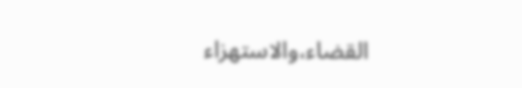القضاء،والاستهزاء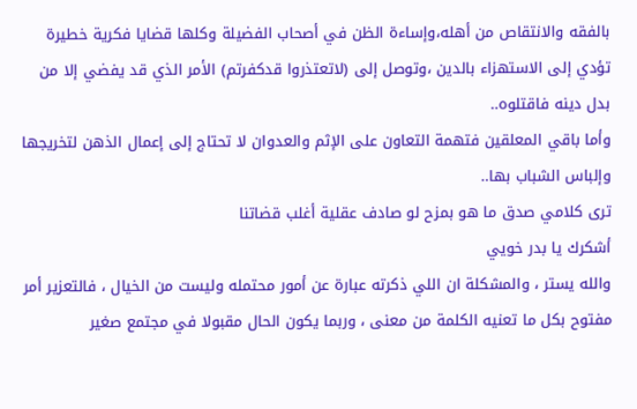بالفقه والانتقاص من أهله،وإساءة الظن في أصحاب الفضيلة وكلها قضايا فكرية خطيرة تؤدي إلى الاستهزاء بالدين ،وتوصل إلى (لاتعتذروا قدكفرتم) الأمر الذي قد يفضي إلا من بدل دينه فاقتلوه..
وأما باقي المعلقين فتهمة التعاون على الإثم والعدوان لا تحتاج إلى إعمال الذهن لتخريجها وإلباس الشباب بها..
ترى كلامي صدق ما هو بمزح لو صادف عقلية أغلب قضاتنا
أشكرك يا بدر خويي
والله يستر ، والمشكلة ان اللي ذكرته عبارة عن أمور محتمله وليست من الخيال ، فالتعزير أمر مفتوح بكل ما تعنيه الكلمة من معنى ، وربما يكون الحال مقبولا في مجتمع صغير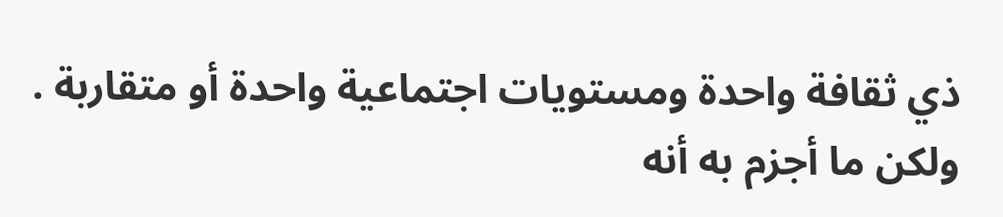ذي ثقافة واحدة ومستويات اجتماعية واحدة أو متقاربة . ولكن ما أجزم به أنه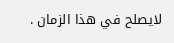لايصلح في هذا الزمان .